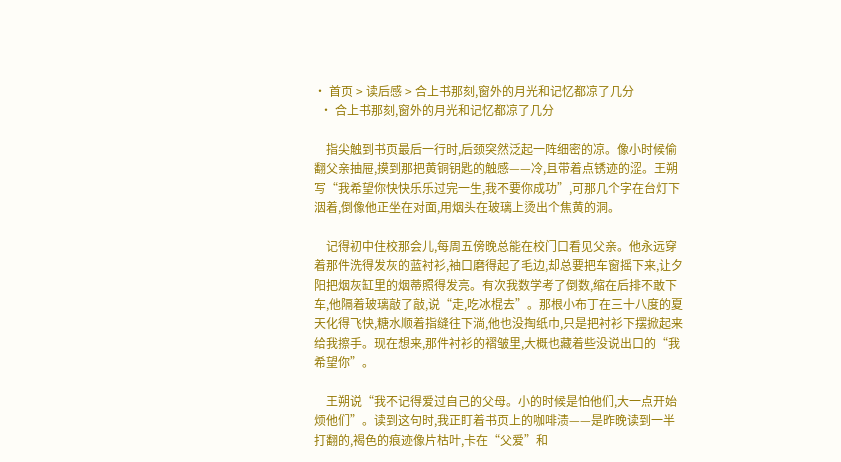• 首页 > 读后感 > 合上书那刻,窗外的月光和记忆都凉了几分
  • 合上书那刻,窗外的月光和记忆都凉了几分

    指尖触到书页最后一行时,后颈突然泛起一阵细密的凉。像小时候偷翻父亲抽屉,摸到那把黄铜钥匙的触感——冷,且带着点锈迹的涩。王朔写“我希望你快快乐乐过完一生,我不要你成功”,可那几个字在台灯下洇着,倒像他正坐在对面,用烟头在玻璃上烫出个焦黄的洞。

    记得初中住校那会儿,每周五傍晚总能在校门口看见父亲。他永远穿着那件洗得发灰的蓝衬衫,袖口磨得起了毛边,却总要把车窗摇下来,让夕阳把烟灰缸里的烟蒂照得发亮。有次我数学考了倒数,缩在后排不敢下车,他隔着玻璃敲了敲,说“走,吃冰棍去”。那根小布丁在三十八度的夏天化得飞快,糖水顺着指缝往下淌,他也没掏纸巾,只是把衬衫下摆掀起来给我擦手。现在想来,那件衬衫的褶皱里,大概也藏着些没说出口的“我希望你”。

    王朔说“我不记得爱过自己的父母。小的时候是怕他们,大一点开始烦他们”。读到这句时,我正盯着书页上的咖啡渍——是昨晚读到一半打翻的,褐色的痕迹像片枯叶,卡在“父爱”和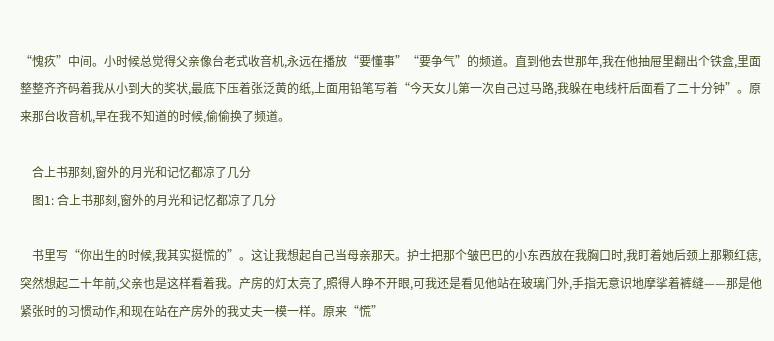“愧疚”中间。小时候总觉得父亲像台老式收音机,永远在播放“要懂事”“要争气”的频道。直到他去世那年,我在他抽屉里翻出个铁盒,里面整整齐齐码着我从小到大的奖状,最底下压着张泛黄的纸,上面用铅笔写着“今天女儿第一次自己过马路,我躲在电线杆后面看了二十分钟”。原来那台收音机,早在我不知道的时候,偷偷换了频道。

    合上书那刻,窗外的月光和记忆都凉了几分
    图1: 合上书那刻,窗外的月光和记忆都凉了几分

    书里写“你出生的时候,我其实挺慌的”。这让我想起自己当母亲那天。护士把那个皱巴巴的小东西放在我胸口时,我盯着她后颈上那颗红痣,突然想起二十年前,父亲也是这样看着我。产房的灯太亮了,照得人睁不开眼,可我还是看见他站在玻璃门外,手指无意识地摩挲着裤缝——那是他紧张时的习惯动作,和现在站在产房外的我丈夫一模一样。原来“慌”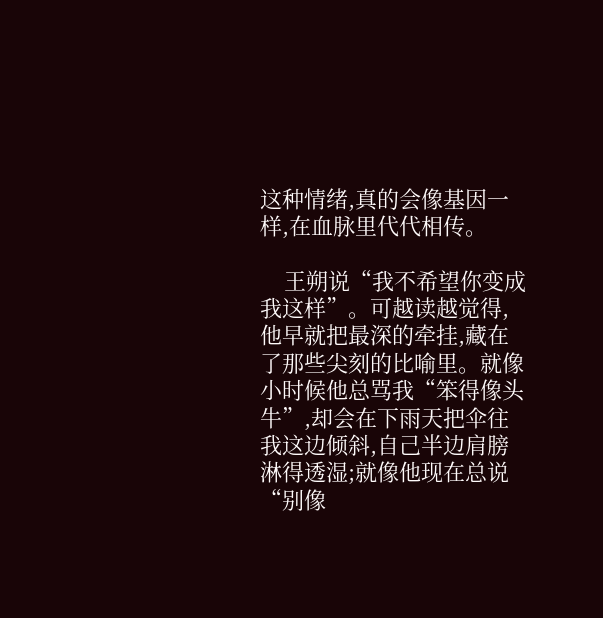这种情绪,真的会像基因一样,在血脉里代代相传。

    王朔说“我不希望你变成我这样”。可越读越觉得,他早就把最深的牵挂,藏在了那些尖刻的比喻里。就像小时候他总骂我“笨得像头牛”,却会在下雨天把伞往我这边倾斜,自己半边肩膀淋得透湿;就像他现在总说“别像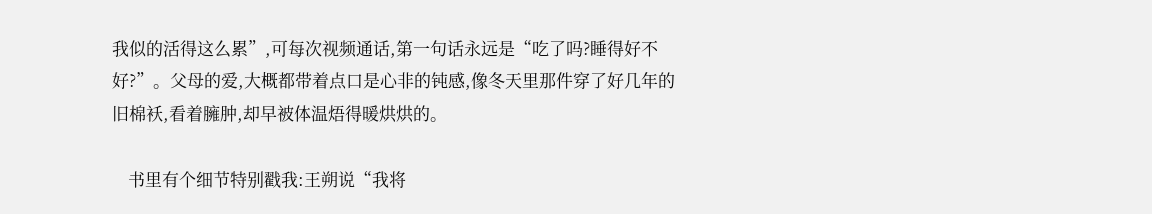我似的活得这么累”,可每次视频通话,第一句话永远是“吃了吗?睡得好不好?”。父母的爱,大概都带着点口是心非的钝感,像冬天里那件穿了好几年的旧棉袄,看着臃肿,却早被体温焐得暖烘烘的。

    书里有个细节特别戳我:王朔说“我将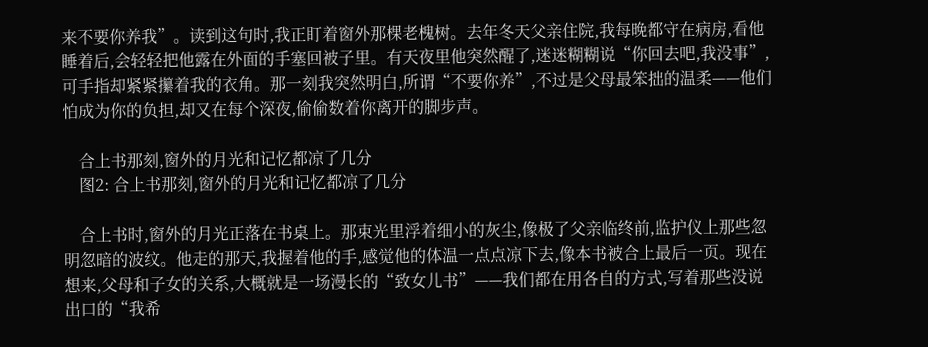来不要你养我”。读到这句时,我正盯着窗外那棵老槐树。去年冬天父亲住院,我每晚都守在病房,看他睡着后,会轻轻把他露在外面的手塞回被子里。有天夜里他突然醒了,迷迷糊糊说“你回去吧,我没事”,可手指却紧紧攥着我的衣角。那一刻我突然明白,所谓“不要你养”,不过是父母最笨拙的温柔——他们怕成为你的负担,却又在每个深夜,偷偷数着你离开的脚步声。

    合上书那刻,窗外的月光和记忆都凉了几分
    图2: 合上书那刻,窗外的月光和记忆都凉了几分

    合上书时,窗外的月光正落在书桌上。那束光里浮着细小的灰尘,像极了父亲临终前,监护仪上那些忽明忽暗的波纹。他走的那天,我握着他的手,感觉他的体温一点点凉下去,像本书被合上最后一页。现在想来,父母和子女的关系,大概就是一场漫长的“致女儿书”——我们都在用各自的方式,写着那些没说出口的“我希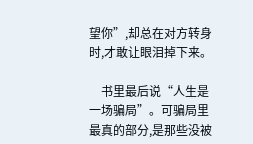望你”,却总在对方转身时,才敢让眼泪掉下来。

    书里最后说“人生是一场骗局”。可骗局里最真的部分,是那些没被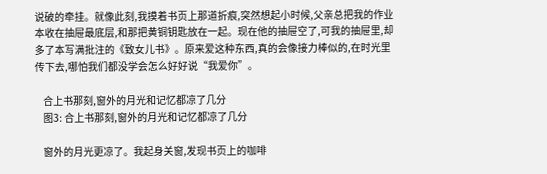说破的牵挂。就像此刻,我摸着书页上那道折痕,突然想起小时候,父亲总把我的作业本收在抽屉最底层,和那把黄铜钥匙放在一起。现在他的抽屉空了,可我的抽屉里,却多了本写满批注的《致女儿书》。原来爱这种东西,真的会像接力棒似的,在时光里传下去,哪怕我们都没学会怎么好好说“我爱你”。

    合上书那刻,窗外的月光和记忆都凉了几分
    图3: 合上书那刻,窗外的月光和记忆都凉了几分

    窗外的月光更凉了。我起身关窗,发现书页上的咖啡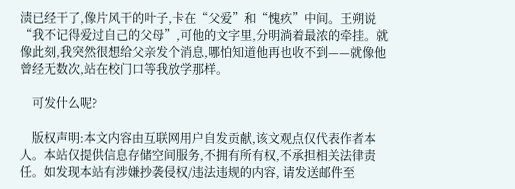渍已经干了,像片风干的叶子,卡在“父爱”和“愧疚”中间。王朔说“我不记得爱过自己的父母”,可他的文字里,分明淌着最浓的牵挂。就像此刻,我突然很想给父亲发个消息,哪怕知道他再也收不到——就像他曾经无数次,站在校门口等我放学那样。

    可发什么呢?

    版权声明:本文内容由互联网用户自发贡献,该文观点仅代表作者本人。本站仅提供信息存储空间服务,不拥有所有权,不承担相关法律责任。如发现本站有涉嫌抄袭侵权/违法违规的内容, 请发送邮件至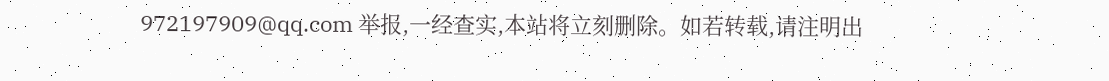972197909@qq.com 举报,一经查实,本站将立刻删除。如若转载,请注明出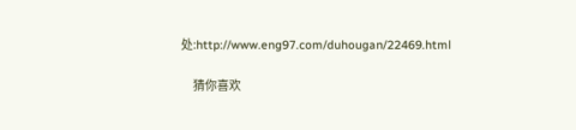处:http://www.eng97.com/duhougan/22469.html

    猜你喜欢